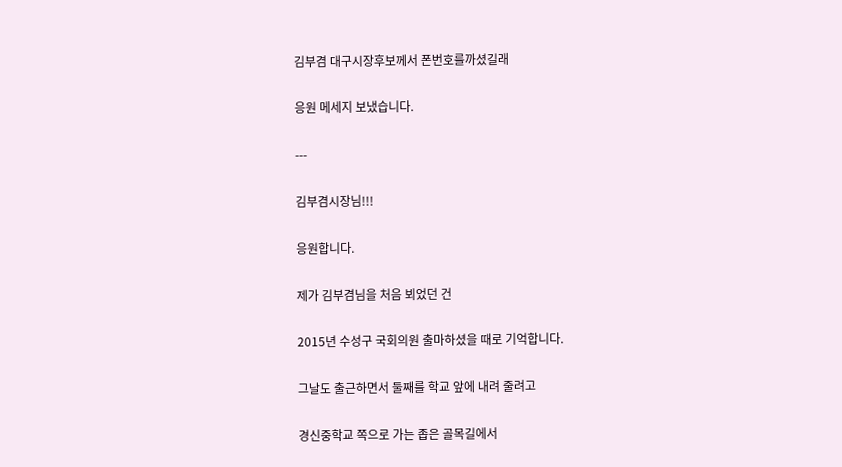김부겸 대구시장후보께서 폰번호를까셨길래

응원 메세지 보냈습니다.

---

김부겸시장님!!!

응원합니다.

제가 김부겸님을 처음 뵈었던 건

2015년 수성구 국회의원 출마하셨을 때로 기억합니다.

그날도 출근하면서 둘째를 학교 앞에 내려 줄려고

경신중학교 쪽으로 가는 좁은 골목길에서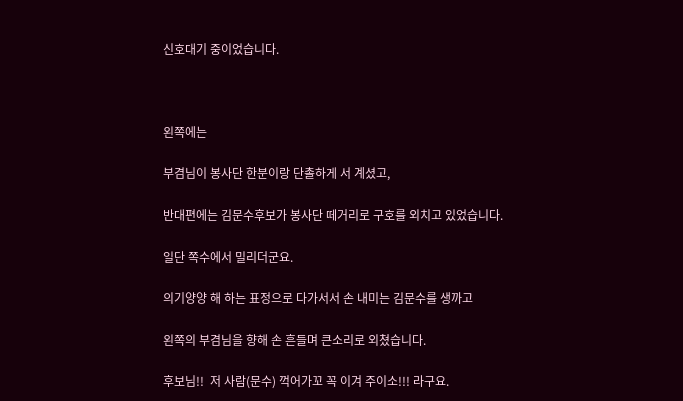신호대기 중이었습니다.



왼쪽에는

부겸님이 봉사단 한분이랑 단촐하게 서 계셨고,

반대편에는 김문수후보가 봉사단 떼거리로 구호를 외치고 있었습니다.

일단 쪽수에서 밀리더군요.

의기양양 해 하는 표정으로 다가서서 손 내미는 김문수를 생까고

왼쪽의 부겸님을 향해 손 흔들며 큰소리로 외쳤습니다.

후보님!!  저 사람(문수) 꺽어가꼬 꼭 이겨 주이소!!! 라구요.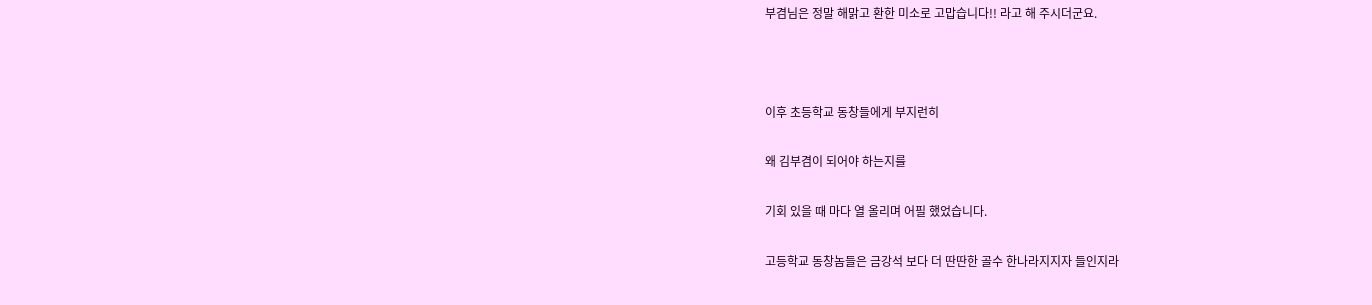부겸님은 정말 해맑고 환한 미소로 고맙습니다!! 라고 해 주시더군요.



이후 초등학교 동창들에게 부지런히

왜 김부겸이 되어야 하는지를

기회 있을 때 마다 열 올리며 어필 했었습니다.

고등학교 동창놈들은 금강석 보다 더 딴딴한 골수 한나라지지자 들인지라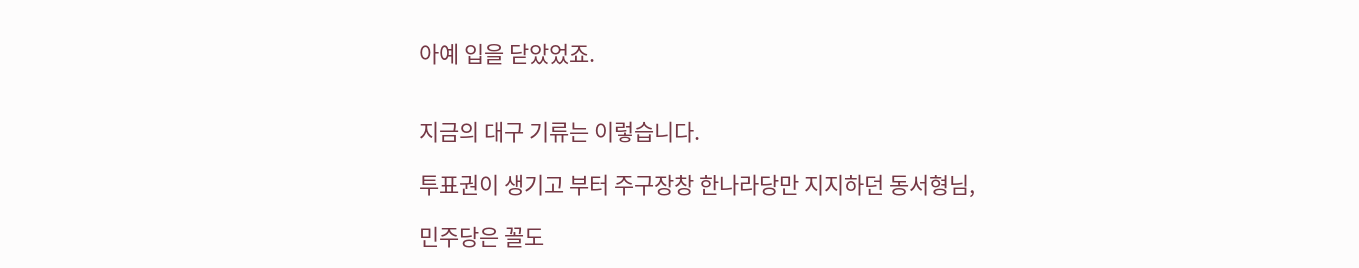아예 입을 닫았었죠.


지금의 대구 기류는 이렇습니다.

투표권이 생기고 부터 주구장창 한나라당만 지지하던 동서형님,

민주당은 꼴도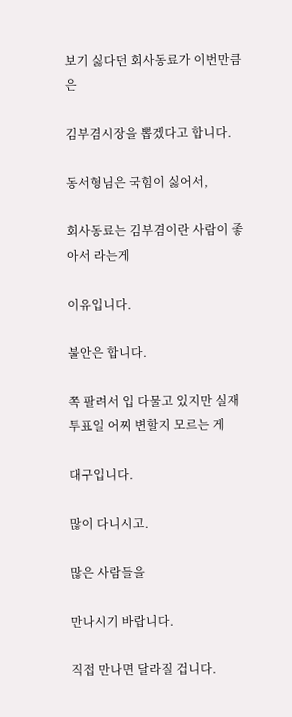보기 싫다던 회사동료가 이번만큼은

김부겸시장을 뽑겠다고 합니다.

동서형님은 국힘이 싫어서,

회사동료는 김부겸이란 사람이 좋아서 라는게

이유입니다.

불안은 합니다.

쪽 팔려서 입 다물고 있지만 실재 투표일 어찌 변할지 모르는 게

대구입니다.

많이 다니시고.

많은 사람들을

만나시기 바랍니다.

직접 만나면 달라질 겁니다.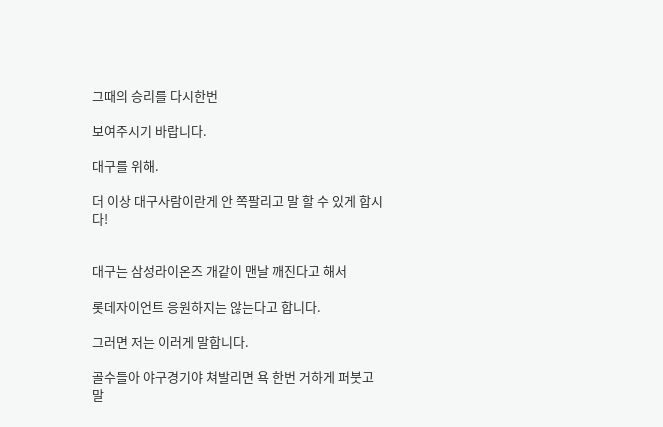그때의 승리를 다시한번

보여주시기 바랍니다.

대구를 위해.

더 이상 대구사람이란게 안 쪽팔리고 말 할 수 있게 합시다!


대구는 삼성라이온즈 개같이 맨날 깨진다고 해서

롯데자이언트 응원하지는 않는다고 합니다.

그러면 저는 이러게 말합니다.

골수들아 야구경기야 쳐발리면 욕 한번 거하게 퍼붓고 말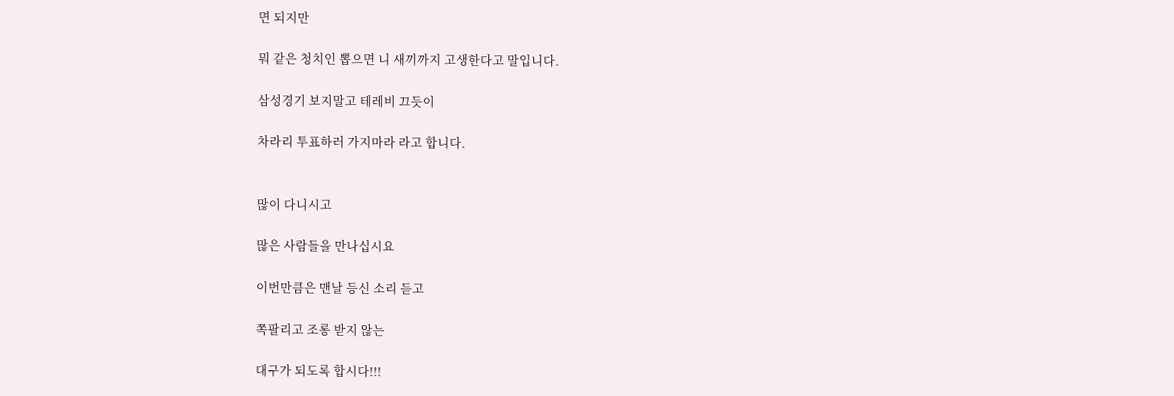면 되지만

뭐 같은 청치인 뽑으면 니 새끼까지 고생한다고 말입니다.

삼성경기 보지말고 테레비 끄듯이

차라리 투표하러 가지마라 라고 합니다.


많이 다니시고

많은 사람들을 만나십시요

이번만큼은 맨날 등신 소리 듣고

쪽팔리고 조롱 받지 않는

대구가 되도록 합시다!!!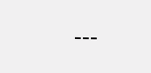---